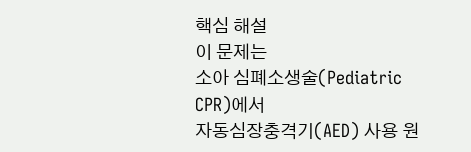핵심 해설
이 문제는
소아 심폐소생술(Pediatric CPR)에서
자동심장충격기(AED) 사용 원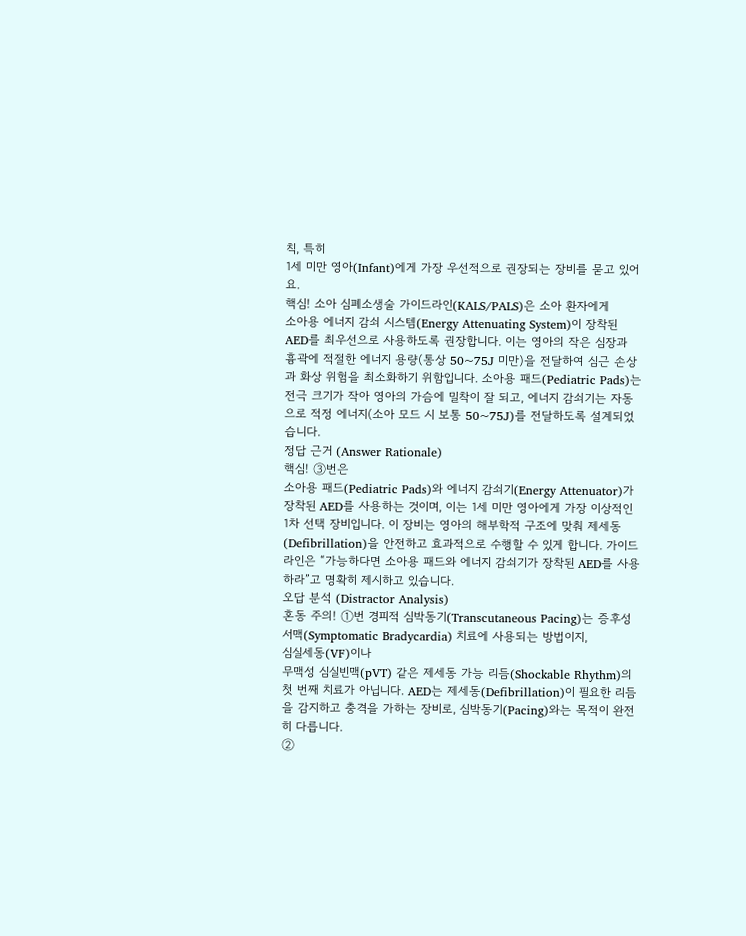칙, 특히
1세 미만 영아(Infant)에게 가장 우선적으로 권장되는 장비를 묻고 있어요.
핵심! 소아 심폐소생술 가이드라인(KALS/PALS)은 소아 환자에게
소아용 에너지 감쇠 시스템(Energy Attenuating System)이 장착된 AED를 최우선으로 사용하도록 권장합니다. 이는 영아의 작은 심장과 흉곽에 적절한 에너지 용량(통상 50~75J 미만)을 전달하여 심근 손상과 화상 위험을 최소화하기 위함입니다. 소아용 패드(Pediatric Pads)는 전극 크기가 작아 영아의 가슴에 밀착이 잘 되고, 에너지 감쇠기는 자동으로 적정 에너지(소아 모드 시 보통 50~75J)를 전달하도록 설계되었습니다.
정답 근거 (Answer Rationale)
핵심! ③번은
소아용 패드(Pediatric Pads)와 에너지 감쇠기(Energy Attenuator)가 장착된 AED를 사용하는 것이며, 이는 1세 미만 영아에게 가장 이상적인 1차 선택 장비입니다. 이 장비는 영아의 해부학적 구조에 맞춰 제세동(Defibrillation)을 안전하고 효과적으로 수행할 수 있게 합니다. 가이드라인은 “가능하다면 소아용 패드와 에너지 감쇠기가 장착된 AED를 사용하라”고 명확히 제시하고 있습니다.
오답 분석 (Distractor Analysis)
혼동 주의! ①번 경피적 심박동기(Transcutaneous Pacing)는 증후성 서맥(Symptomatic Bradycardia) 치료에 사용되는 방법이지,
심실세동(VF)이나
무맥성 심실빈맥(pVT) 같은 제세동 가능 리듬(Shockable Rhythm)의 첫 번째 치료가 아닙니다. AED는 제세동(Defibrillation)이 필요한 리듬을 감지하고 충격을 가하는 장비로, 심박동기(Pacing)와는 목적이 완전히 다릅니다.
②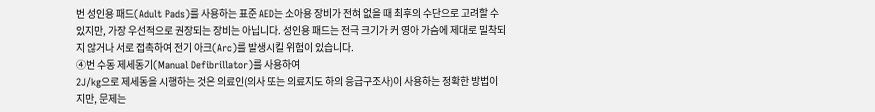번 성인용 패드(Adult Pads)를 사용하는 표준 AED는 소아용 장비가 전혀 없을 때 최후의 수단으로 고려할 수 있지만, 가장 우선적으로 권장되는 장비는 아닙니다. 성인용 패드는 전극 크기가 커 영아 가슴에 제대로 밀착되지 않거나 서로 접촉하여 전기 아크(Arc)를 발생시킬 위험이 있습니다.
④번 수동 제세동기(Manual Defibrillator)를 사용하여
2J/kg으로 제세동을 시행하는 것은 의료인(의사 또는 의료지도 하의 응급구조사)이 사용하는 정확한 방법이지만, 문제는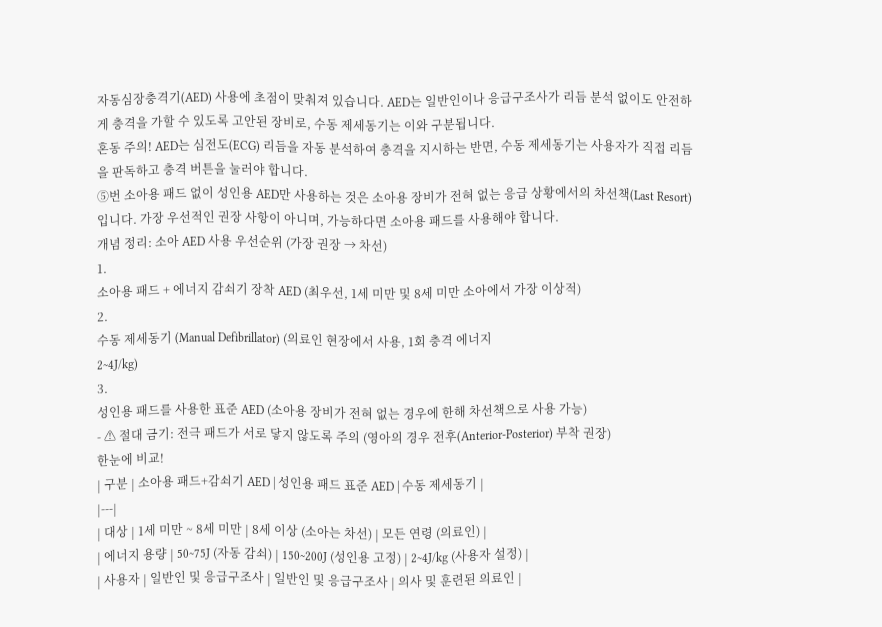자동심장충격기(AED) 사용에 초점이 맞춰져 있습니다. AED는 일반인이나 응급구조사가 리듬 분석 없이도 안전하게 충격을 가할 수 있도록 고안된 장비로, 수동 제세동기는 이와 구분됩니다.
혼동 주의! AED는 심전도(ECG) 리듬을 자동 분석하여 충격을 지시하는 반면, 수동 제세동기는 사용자가 직접 리듬을 판독하고 충격 버튼을 눌러야 합니다.
⑤번 소아용 패드 없이 성인용 AED만 사용하는 것은 소아용 장비가 전혀 없는 응급 상황에서의 차선책(Last Resort)입니다. 가장 우선적인 권장 사항이 아니며, 가능하다면 소아용 패드를 사용해야 합니다.
개념 정리: 소아 AED 사용 우선순위 (가장 권장 → 차선)
1.
소아용 패드 + 에너지 감쇠기 장착 AED (최우선, 1세 미만 및 8세 미만 소아에서 가장 이상적)
2.
수동 제세동기 (Manual Defibrillator) (의료인 현장에서 사용, 1회 충격 에너지
2~4J/kg)
3.
성인용 패드를 사용한 표준 AED (소아용 장비가 전혀 없는 경우에 한해 차선책으로 사용 가능)
- ⚠ 절대 금기: 전극 패드가 서로 닿지 않도록 주의 (영아의 경우 전후(Anterior-Posterior) 부착 권장)
한눈에 비교!
| 구분 | 소아용 패드+감쇠기 AED | 성인용 패드 표준 AED | 수동 제세동기 |
|---|
| 대상 | 1세 미만 ~ 8세 미만 | 8세 이상 (소아는 차선) | 모든 연령 (의료인) |
| 에너지 용량 | 50~75J (자동 감쇠) | 150~200J (성인용 고정) | 2~4J/kg (사용자 설정) |
| 사용자 | 일반인 및 응급구조사 | 일반인 및 응급구조사 | 의사 및 훈련된 의료인 |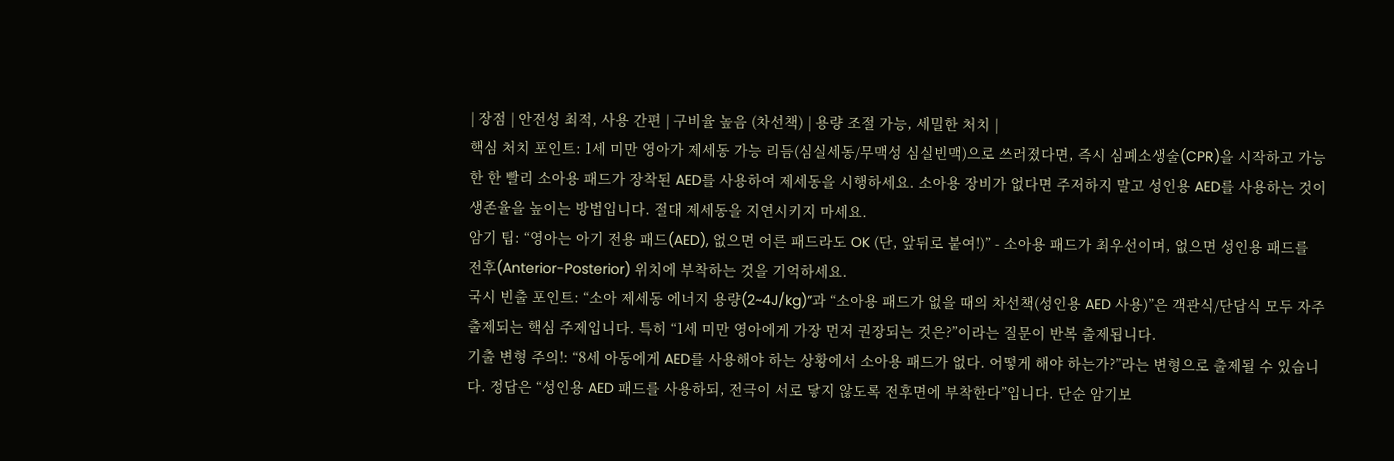| 장점 | 안전성 최적, 사용 간편 | 구비율 높음 (차선책) | 용량 조절 가능, 세밀한 처치 |
핵심 처치 포인트: 1세 미만 영아가 제세동 가능 리듬(심실세동/무맥성 심실빈맥)으로 쓰러졌다면, 즉시 심폐소생술(CPR)을 시작하고 가능한 한 빨리 소아용 패드가 장착된 AED를 사용하여 제세동을 시행하세요. 소아용 장비가 없다면 주저하지 말고 성인용 AED를 사용하는 것이 생존율을 높이는 방법입니다. 절대 제세동을 지연시키지 마세요.
암기 팁: “영아는 아기 전용 패드(AED), 없으면 어른 패드라도 OK (단, 앞뒤로 붙여!)” - 소아용 패드가 최우선이며, 없으면 성인용 패드를 전후(Anterior-Posterior) 위치에 부착하는 것을 기억하세요.
국시 빈출 포인트: “소아 제세동 에너지 용량(2~4J/kg)”과 “소아용 패드가 없을 때의 차선책(성인용 AED 사용)”은 객관식/단답식 모두 자주 출제되는 핵심 주제입니다. 특히 “1세 미만 영아에게 가장 먼저 권장되는 것은?”이라는 질문이 반복 출제됩니다.
기출 변형 주의!: “8세 아동에게 AED를 사용해야 하는 상황에서 소아용 패드가 없다. 어떻게 해야 하는가?”라는 변형으로 출제될 수 있습니다. 정답은 “성인용 AED 패드를 사용하되, 전극이 서로 닿지 않도록 전후면에 부착한다”입니다. 단순 암기보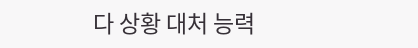다 상황 대처 능력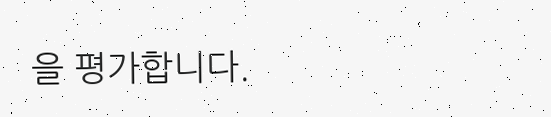을 평가합니다.